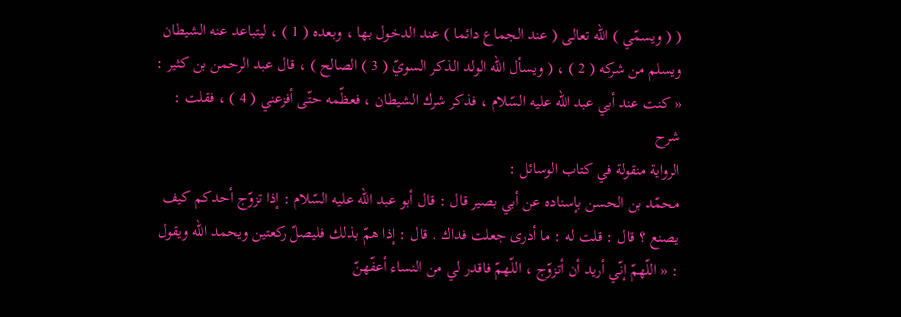( ( ويسمّي ) اللّه تعالى ( عند الجماع دائما ) عند الدخول بها ، وبعده ( 1 ) ، ليتباعد عنه الشيطان ويسلم من شركه ( 2 ) ، ( ويسأل اللّه الولد الذكر السويّ ( 3 ) الصالح ) ، قال عبد الرحمن بن كثير : « كنت عند أبي عبد اللّه عليه السّلام ، فذكر شرك الشيطان ، فعظّمه حتّى أفزعني ( 4 ) ، فقلت :
شرح
الرواية منقولة في كتاب الوسائل :
محمّد بن الحسن بإسناده عن أبي بصير قال : قال أبو عبد اللّه عليه السّلام : إذا تزوّج أحدكم كيف يصنع ؟ قال : قلت له : ما أدرى جعلت فداك . قال : إذا همّ بذلك فليصلّ ركعتين ويحمد اللّه ويقول : « اللّهمّ إنّي أريد أن أتزوّج ، اللّهمّ فاقدر لي من النساء أعفّهنّ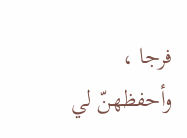فرجا ، وأحفظهنّ لي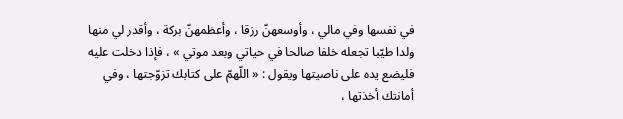في نفسها وفي مالي ، وأوسعهنّ رزقا ، وأعظمهنّ بركة ، وأقدر لي منها ولدا طيّبا تجعله خلفا صالحا في حياتي وبعد موتي » ، فإذا دخلت عليه فليضع يده على ناصيتها ويقول : « اللّهمّ على كتابك تزوّجتها ، وفي أمانتك أخذتها ،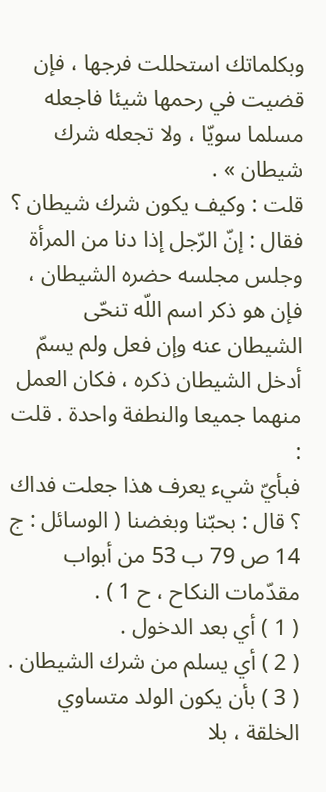وبكلماتك استحللت فرجها ، فإن قضيت في رحمها شيئا فاجعله مسلما سويّا ، ولا تجعله شرك شيطان » .
قلت : وكيف يكون شرك شيطان ؟ فقال : إنّ الرّجل إذا دنا من المرأة وجلس مجلسه حضره الشيطان ، فإن هو ذكر اسم اللّه تنحّى الشيطان عنه وإن فعل ولم يسمّ أدخل الشيطان ذكره ، فكان العمل منهما جميعا والنطفة واحدة . قلت :
فبأيّ شيء يعرف هذا جعلت فداك ؟ قال : بحبّنا وبغضنا ( الوسائل : ج 14 ص 79 ب 53 من أبواب مقدّمات النكاح ، ح 1 ) .
( 1 ) أي بعد الدخول .
( 2 ) أي يسلم من شرك الشيطان .
( 3 ) بأن يكون الولد متساوي الخلقة ، بلا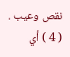نقص وعيب .
( 4 ) أي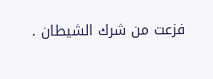فزعت من شرك الشيطان .